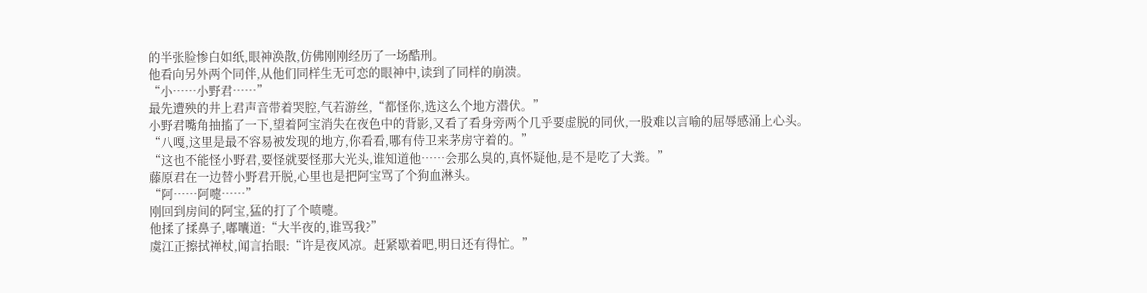的半张脸惨白如纸,眼神涣散,仿佛刚刚经历了一场酷刑。
他看向另外两个同伴,从他们同样生无可恋的眼神中,读到了同样的崩溃。
“小……小野君……”
最先遭殃的井上君声音带着哭腔,气若游丝,“都怪你,选这么个地方潜伏。”
小野君嘴角抽搐了一下,望着阿宝消失在夜色中的背影,又看了看身旁两个几乎要虚脱的同伙,一股难以言喻的屈辱感涌上心头。
“八嘎,这里是最不容易被发现的地方,你看看,哪有侍卫来茅房守着的。”
“这也不能怪小野君,要怪就要怪那大光头,谁知道他……会那么臭的,真怀疑他,是不是吃了大粪。”
藤原君在一边替小野君开脱,心里也是把阿宝骂了个狗血淋头。
“阿……阿嚏……”
刚回到房间的阿宝,猛的打了个喷嚏。
他揉了揉鼻子,嘟囔道:“大半夜的,谁骂我?”
虞江正擦拭禅杖,闻言抬眼:“许是夜风凉。赶紧歇着吧,明日还有得忙。”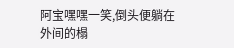阿宝嘿嘿一笑,倒头便躺在外间的榻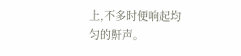上,不多时便响起均匀的鼾声。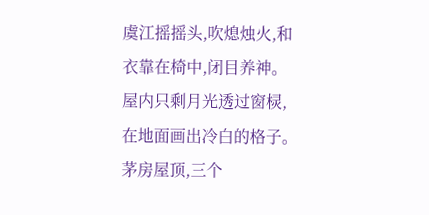虞江摇摇头,吹熄烛火,和衣靠在椅中,闭目养神。
屋内只剩月光透过窗棂,在地面画出冷白的格子。
茅房屋顶,三个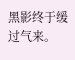黑影终于缓过气来。